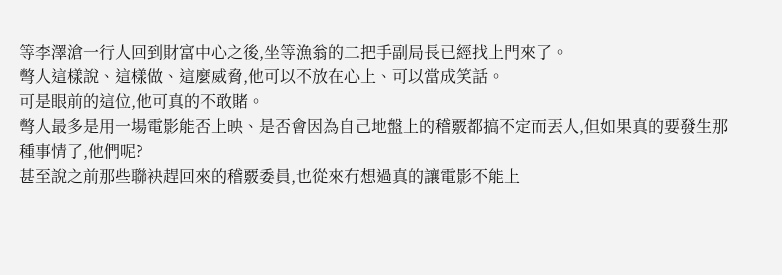等李澤滄一行人回到財富中心之後,坐等漁翁的二把手副局長已經找上門來了。
彆人這樣說、這樣做、這麼威脅,他可以不放在心上、可以當成笑話。
可是眼前的這位,他可真的不敢賭。
彆人最多是用一場電影能否上映、是否會因為自己地盤上的稽覈都搞不定而丟人,但如果真的要發生那種事情了,他們呢?
甚至說之前那些聯袂趕回來的稽覈委員,也從來冇想過真的讓電影不能上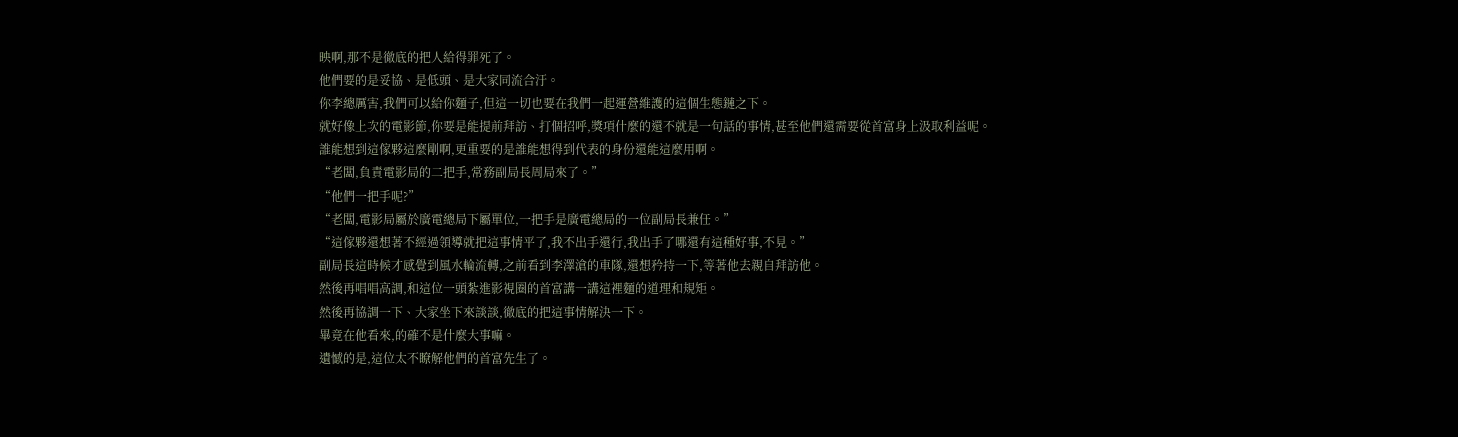映啊,那不是徹底的把人給得罪死了。
他們要的是妥協、是低頭、是大家同流合汙。
你李總厲害,我們可以給你麵子,但這一切也要在我們一起運營維護的這個生態鏈之下。
就好像上次的電影節,你要是能提前拜訪、打個招呼,獎項什麼的還不就是一句話的事情,甚至他們還需要從首富身上汲取利益呢。
誰能想到這傢夥這麼剛啊,更重要的是誰能想得到代表的身份還能這麼用啊。
“老闆,負責電影局的二把手,常務副局長周局來了。”
“他們一把手呢?”
“老闆,電影局屬於廣電總局下屬單位,一把手是廣電總局的一位副局長兼任。”
“這傢夥還想著不經過領導就把這事情平了,我不出手還行,我出手了哪還有這種好事,不見。”
副局長這時候才感覺到風水輪流轉,之前看到李澤滄的車隊,還想矜持一下,等著他去親自拜訪他。
然後再唱唱高調,和這位一頭紮進影視圈的首富講一講這裡麵的道理和規矩。
然後再協調一下、大家坐下來談談,徹底的把這事情解決一下。
畢竟在他看來,的確不是什麼大事嘛。
遺憾的是,這位太不瞭解他們的首富先生了。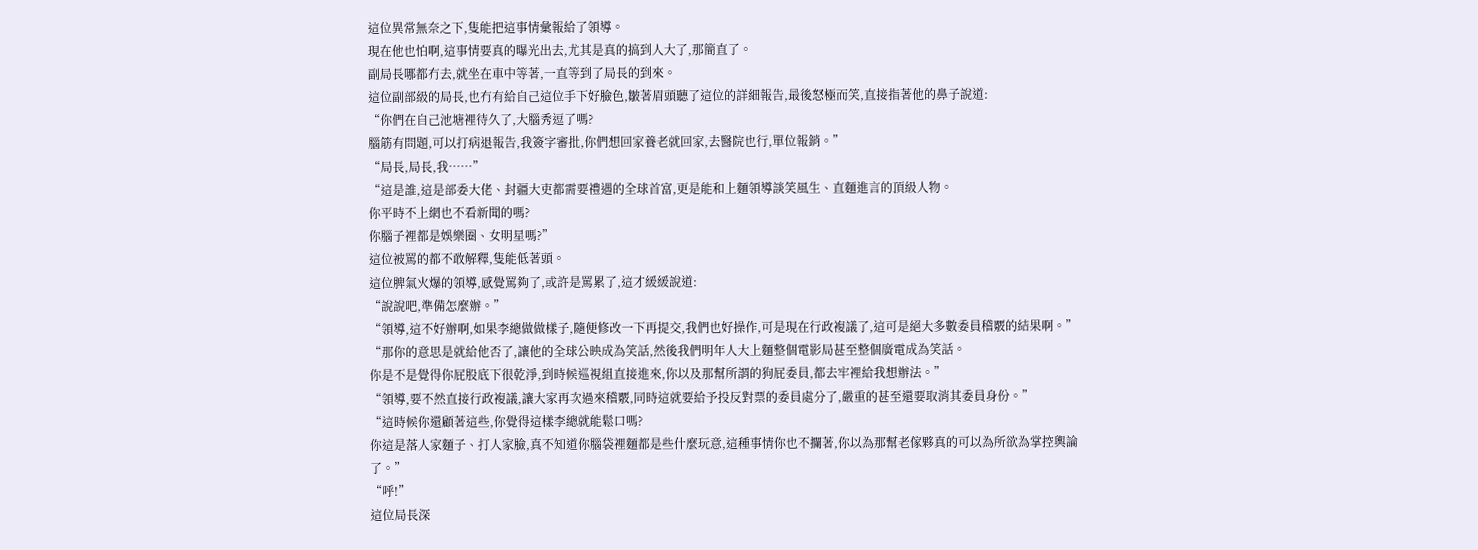這位異常無奈之下,隻能把這事情彙報給了領導。
現在他也怕啊,這事情要真的曝光出去,尤其是真的搞到人大了,那簡直了。
副局長哪都冇去,就坐在車中等著,一直等到了局長的到來。
這位副部級的局長,也冇有給自己這位手下好臉色,皺著眉頭聽了這位的詳細報告,最後怒極而笑,直接指著他的鼻子說道:
“你們在自己池塘裡待久了,大腦秀逗了嗎?
腦筋有問題,可以打病退報告,我簽字審批,你們想回家養老就回家,去醫院也行,單位報銷。”
“局長,局長,我……”
“這是誰,這是部委大佬、封疆大吏都需要禮遇的全球首富,更是能和上麵領導談笑風生、直麵進言的頂級人物。
你平時不上網也不看新聞的嗎?
你腦子裡都是娛樂圈、女明星嗎?”
這位被罵的都不敢解釋,隻能低著頭。
這位脾氣火爆的領導,感覺罵夠了,或許是罵累了,這才緩緩說道:
“說說吧,準備怎麼辦。”
“領導,這不好辦啊,如果李總做做樣子,隨便修改一下再提交,我們也好操作,可是現在行政複議了,這可是絕大多數委員稽覈的結果啊。”
“那你的意思是就給他否了,讓他的全球公映成為笑話,然後我們明年人大上麵整個電影局甚至整個廣電成為笑話。
你是不是覺得你屁股底下很乾淨,到時候巡視組直接進來,你以及那幫所謂的狗屁委員,都去牢裡給我想辦法。”
“領導,要不然直接行政複議,讓大家再次過來稽覈,同時這就要給予投反對票的委員處分了,嚴重的甚至還要取消其委員身份。”
“這時候你還顧著這些,你覺得這樣李總就能鬆口嗎?
你這是落人家麵子、打人家臉,真不知道你腦袋裡麵都是些什麼玩意,這種事情你也不攔著,你以為那幫老傢夥真的可以為所欲為掌控輿論了。”
“呼!”
這位局長深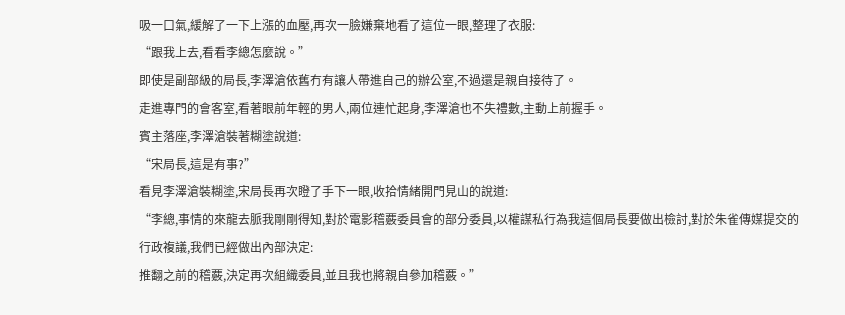吸一口氣,緩解了一下上漲的血壓,再次一臉嫌棄地看了這位一眼,整理了衣服:
“跟我上去,看看李總怎麼說。”
即使是副部級的局長,李澤滄依舊冇有讓人帶進自己的辦公室,不過還是親自接待了。
走進專門的會客室,看著眼前年輕的男人,兩位連忙起身,李澤滄也不失禮數,主動上前握手。
賓主落座,李澤滄裝著糊塗說道:
“宋局長,這是有事?”
看見李澤滄裝糊塗,宋局長再次瞪了手下一眼,收拾情緒開門見山的說道:
“李總,事情的來龍去脈我剛剛得知,對於電影稽覈委員會的部分委員,以權謀私行為我這個局長要做出檢討,對於朱雀傳媒提交的行政複議,我們已經做出內部決定:
推翻之前的稽覈,決定再次組織委員,並且我也將親自參加稽覈。”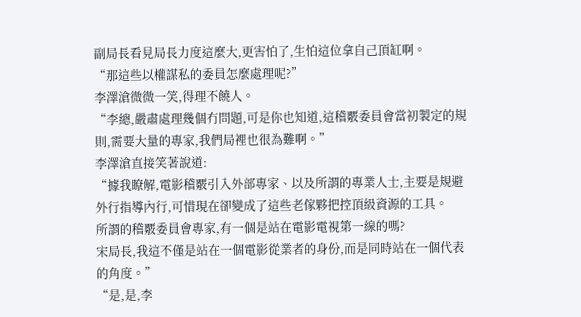副局長看見局長力度這麼大,更害怕了,生怕這位拿自己頂缸啊。
“那這些以權謀私的委員怎麼處理呢?”
李澤滄微微一笑,得理不饒人。
“李總,嚴肅處理幾個冇問題,可是你也知道,這稽覈委員會當初製定的規則,需要大量的專家,我們局裡也很為難啊。”
李澤滄直接笑著說道:
“據我瞭解,電影稽覈引入外部專家、以及所謂的專業人士,主要是規避外行指導內行,可惜現在卻變成了這些老傢夥把控頂級資源的工具。
所謂的稽覈委員會專家,有一個是站在電影電視第一線的嗎?
宋局長,我這不僅是站在一個電影從業者的身份,而是同時站在一個代表的角度。”
“是,是,李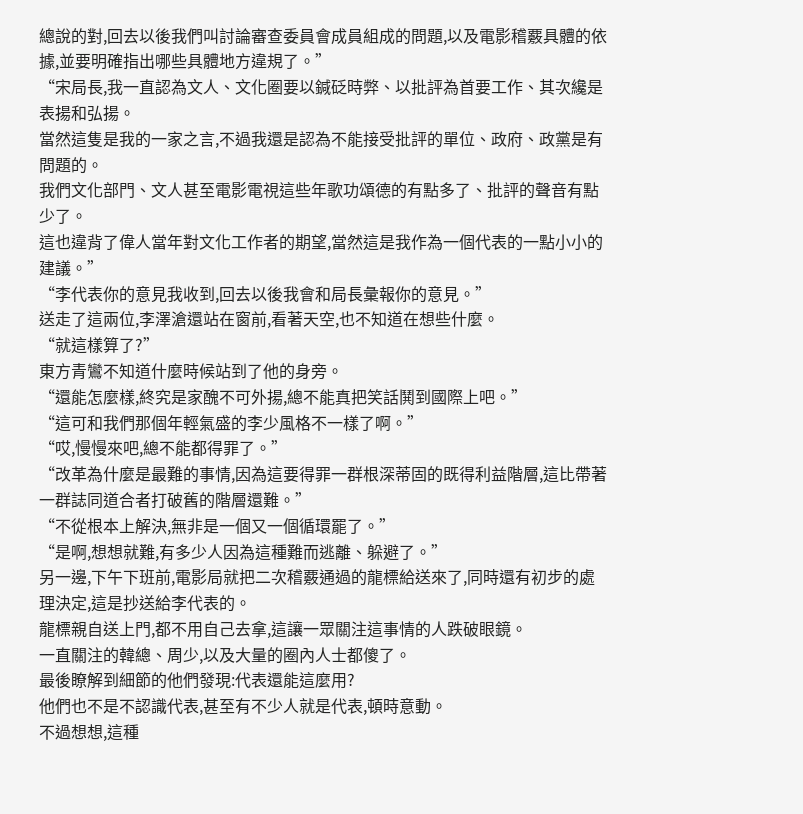總說的對,回去以後我們叫討論審查委員會成員組成的問題,以及電影稽覈具體的依據,並要明確指出哪些具體地方違規了。”
“宋局長,我一直認為文人、文化圈要以鍼砭時弊、以批評為首要工作、其次纔是表揚和弘揚。
當然這隻是我的一家之言,不過我還是認為不能接受批評的單位、政府、政黨是有問題的。
我們文化部門、文人甚至電影電視這些年歌功頌德的有點多了、批評的聲音有點少了。
這也違背了偉人當年對文化工作者的期望,當然這是我作為一個代表的一點小小的建議。”
“李代表你的意見我收到,回去以後我會和局長彙報你的意見。”
送走了這兩位,李澤滄還站在窗前,看著天空,也不知道在想些什麼。
“就這樣算了?”
東方青鸞不知道什麼時候站到了他的身旁。
“還能怎麼樣,終究是家醜不可外揚,總不能真把笑話鬨到國際上吧。”
“這可和我們那個年輕氣盛的李少風格不一樣了啊。”
“哎,慢慢來吧,總不能都得罪了。”
“改革為什麼是最難的事情,因為這要得罪一群根深蒂固的既得利益階層,這比帶著一群誌同道合者打破舊的階層還難。”
“不從根本上解決,無非是一個又一個循環罷了。”
“是啊,想想就難,有多少人因為這種難而逃離、躲避了。”
另一邊,下午下班前,電影局就把二次稽覈通過的龍標給送來了,同時還有初步的處理決定,這是抄送給李代表的。
龍標親自送上門,都不用自己去拿,這讓一眾關注這事情的人跌破眼鏡。
一直關注的韓總、周少,以及大量的圈內人士都傻了。
最後瞭解到細節的他們發現:代表還能這麼用?
他們也不是不認識代表,甚至有不少人就是代表,頓時意動。
不過想想,這種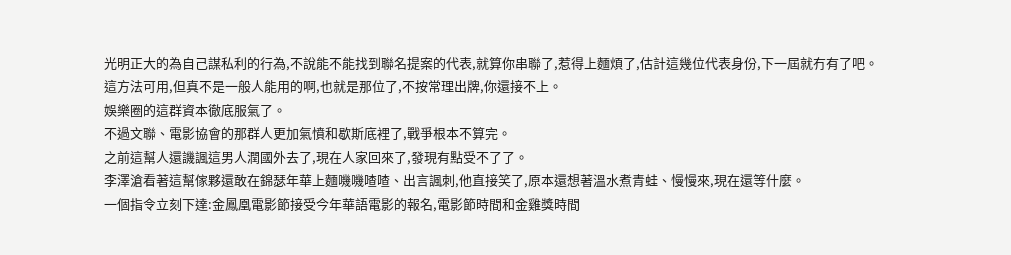光明正大的為自己謀私利的行為,不說能不能找到聯名提案的代表,就算你串聯了,惹得上麵煩了,估計這幾位代表身份,下一屆就冇有了吧。
這方法可用,但真不是一般人能用的啊,也就是那位了,不按常理出牌,你還接不上。
娛樂圈的這群資本徹底服氣了。
不過文聯、電影協會的那群人更加氣憤和歇斯底裡了,戰爭根本不算完。
之前這幫人還譏諷這男人潤國外去了,現在人家回來了,發現有點受不了了。
李澤滄看著這幫傢夥還敢在錦瑟年華上麵嘰嘰喳喳、出言諷刺,他直接笑了,原本還想著溫水煮青蛙、慢慢來,現在還等什麼。
一個指令立刻下達:金鳳凰電影節接受今年華語電影的報名,電影節時間和金雞獎時間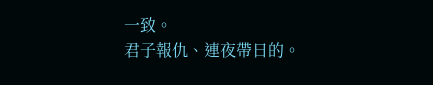一致。
君子報仇、連夜帶日的。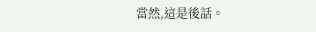當然,這是後話。